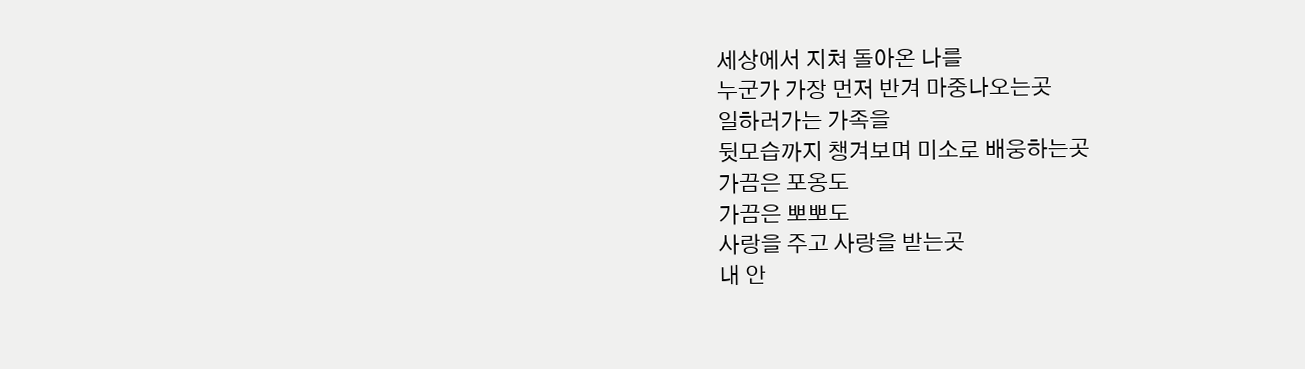세상에서 지쳐 돌아온 나를
누군가 가장 먼저 반겨 마중나오는곳
일하러가는 가족을
뒷모습까지 챙겨보며 미소로 배웅하는곳
가끔은 포옹도
가끔은 뽀뽀도
사랑을 주고 사랑을 받는곳
내 안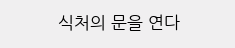식처의 문을 연다